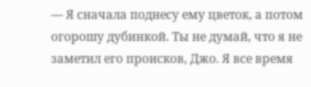— Я сначала поднесу ему цветок, а потом огорошу дубинкой. Ты не думай, что я не заметил его происков, Джо. Я все время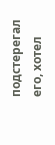подстерегал его, хотел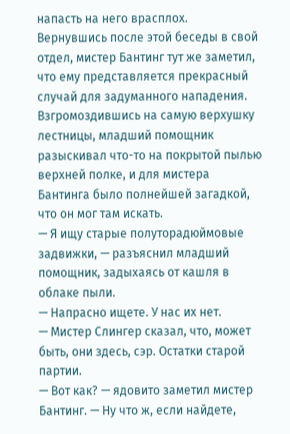напасть на него врасплох.
Вернувшись после этой беседы в свой отдел, мистер Бантинг тут же заметил, что ему представляется прекрасный случай для задуманного нападения. Взгромоздившись на самую верхушку лестницы, младший помощник разыскивал что-то на покрытой пылью верхней полке, и для мистера Бантинга было полнейшей загадкой, что он мог там искать.
— Я ищу старые полуторадюймовые задвижки, — разъяснил младший помощник, задыхаясь от кашля в облаке пыли.
— Напрасно ищете. У нас их нет.
— Мистер Слингер сказал, что, может быть, они здесь, сэр. Остатки старой партии.
— Вот как? — ядовито заметил мистер Бантинг. — Ну что ж, если найдете,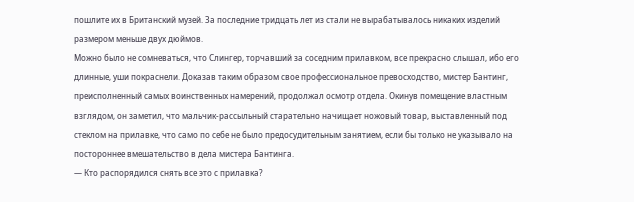пошлите их в Британский музей. За последние тридцать лет из стали не вырабатывалось никаких изделий размером меньше двух дюймов.
Можно было не сомневаться, что Слингер, торчавший за соседним прилавком, все прекрасно слышал, ибо его длинные, уши покраснели. Доказав таким образом свое профессиональное превосходство, мистер Бантинг, преисполненный самых воинственных намерений, продолжал осмотр отдела. Окинув помещение властным взглядом, он заметил, что мальчик-рассыльный старательно начищает ножовый товар, выставленный под стеклом на прилавке, что само по себе не было предосудительным занятием, если бы только не указывало на постороннее вмешательство в дела мистера Бантинга.
— Кто распорядился снять все это с прилавка?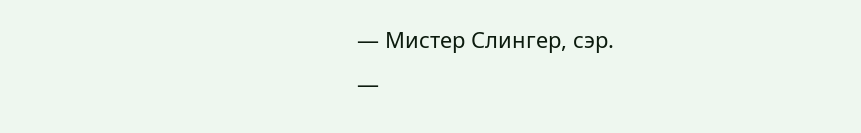— Мистер Слингер, сэр.
—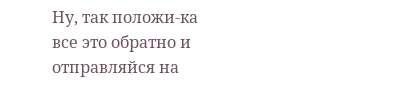Ну, так положи-ка все это обратно и отправляйся на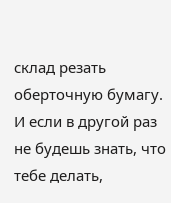склад резать оберточную бумагу. И если в другой раз не будешь знать, что тебе делать,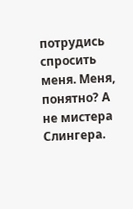потрудись спросить меня. Меня, понятно? А не мистера Слингера.